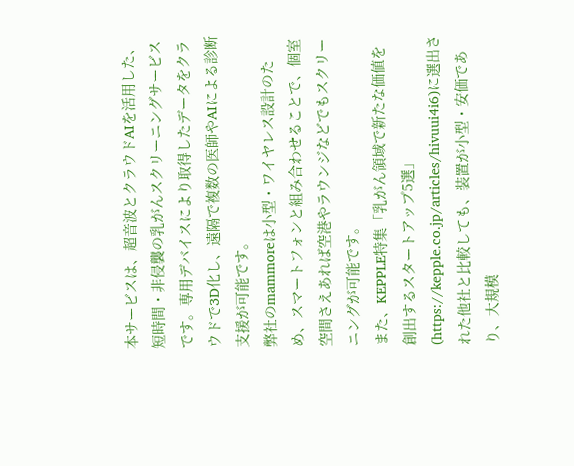本サービスは、超音波とクラウドAIを活用した、短時間・非侵襲の乳がんスクリーニングサービスです。専用デバイスにより取得したデータをクラウドで3D化し、遠隔で複数の医師やAIによる診断支援が可能です。
弊社のmammoreは小型・ワイヤレス設計のため、スマートフォンと組み合わせることで、個室空間さえあれば空港やラウンジなどでもスクリーニングが可能です。
また、KEPPLE特集「乳がん領域で新たな価値を創出するスタートアップ5選」(https://kepple.co.jp/articles/hivuui4i6)に選出された他社と比較しても、装置が小型・安価であり、大規模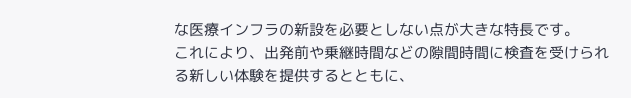な医療インフラの新設を必要としない点が大きな特長です。
これにより、出発前や乗継時間などの隙間時間に検査を受けられる新しい体験を提供するとともに、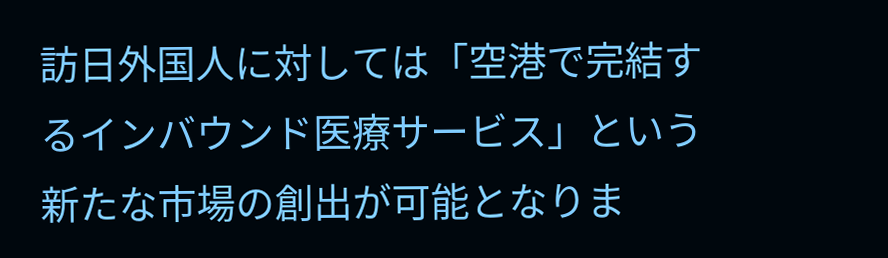訪日外国人に対しては「空港で完結するインバウンド医療サービス」という新たな市場の創出が可能となりま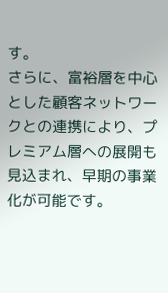す。
さらに、富裕層を中心とした顧客ネットワークとの連携により、プレミアム層への展開も見込まれ、早期の事業化が可能です。